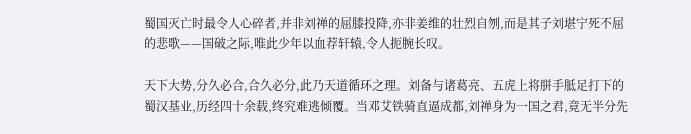蜀国灭亡时最令人心碎者,并非刘禅的屈膝投降,亦非姜维的壮烈自刎,而是其子刘堪宁死不屈的悲歌——国破之际,唯此少年以血荐轩辕,令人扼腕长叹。

天下大势,分久必合,合久必分,此乃天道循环之理。刘备与诸葛亮、五虎上将胼手胝足打下的蜀汉基业,历经四十余载,终究难逃倾覆。当邓艾铁骑直逼成都,刘禅身为一国之君,竟无半分先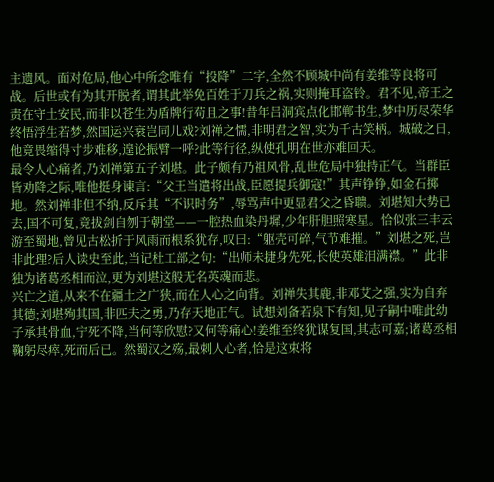主遗风。面对危局,他心中所念唯有“投降”二字,全然不顾城中尚有姜维等良将可战。后世或有为其开脱者,谓其此举免百姓于刀兵之祸,实则掩耳盗铃。君不见,帝王之责在守土安民,而非以苍生为盾牌行苟且之事!昔年吕洞宾点化邯郸书生,梦中历尽荣华终悟浮生若梦,然国运兴衰岂同儿戏?刘禅之懦,非明君之智,实为千古笑柄。城破之日,他竟畏缩得寸步难移,遑论振臂一呼?此等行径,纵使孔明在世亦难回天。
最令人心痛者,乃刘禅第五子刘堪。此子颇有乃祖风骨,乱世危局中独持正气。当群臣皆劝降之际,唯他挺身谏言:“父王当遣将出战,臣愿提兵御寇!”其声铮铮,如金石掷地。然刘禅非但不纳,反斥其“不识时务”,辱骂声中更显君父之昏聩。刘堪知大势已去,国不可复,竟拔剑自刎于朝堂——一腔热血染丹墀,少年肝胆照寒星。恰似张三丰云游至蜀地,曾见古松折于风雨而根系犹存,叹曰:“躯壳可碎,气节难摧。”刘堪之死,岂非此理?后人读史至此,当记杜工部之句:“出师未捷身先死,长使英雄泪满襟。”此非独为诸葛丞相而泣,更为刘堪这般无名英魂而悲。
兴亡之道,从来不在疆土之广狭,而在人心之向背。刘禅失其鹿,非邓艾之强,实为自弃其德;刘堪殉其国,非匹夫之勇,乃存天地正气。试想刘备若泉下有知,见子嗣中唯此幼子承其骨血,宁死不降,当何等欣慰?又何等痛心!姜维至终犹谋复国,其志可嘉;诸葛丞相鞠躬尽瘁,死而后已。然蜀汉之殇,最刺人心者,恰是这束将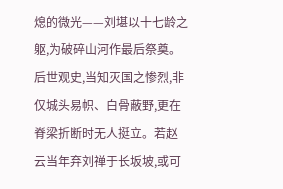熄的微光——刘堪以十七龄之躯,为破碎山河作最后祭奠。后世观史,当知灭国之惨烈,非仅城头易帜、白骨蔽野,更在脊梁折断时无人挺立。若赵云当年弃刘禅于长坂坡,或可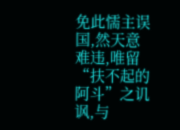免此懦主误国,然天意难违,唯留“扶不起的阿斗”之讥讽,与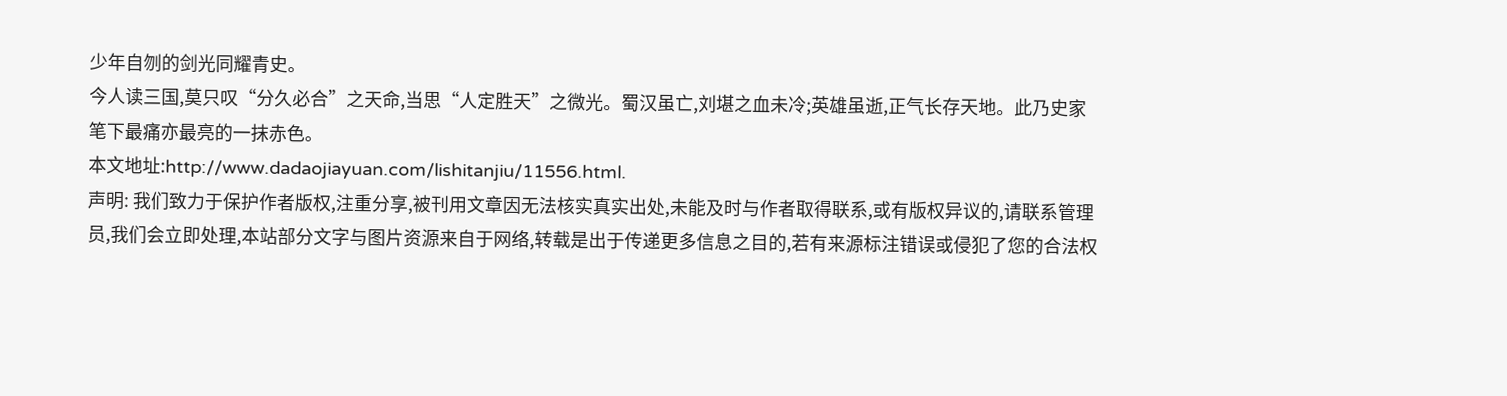少年自刎的剑光同耀青史。
今人读三国,莫只叹“分久必合”之天命,当思“人定胜天”之微光。蜀汉虽亡,刘堪之血未冷;英雄虽逝,正气长存天地。此乃史家笔下最痛亦最亮的一抹赤色。
本文地址:http://www.dadaojiayuan.com/lishitanjiu/11556.html.
声明: 我们致力于保护作者版权,注重分享,被刊用文章因无法核实真实出处,未能及时与作者取得联系,或有版权异议的,请联系管理员,我们会立即处理,本站部分文字与图片资源来自于网络,转载是出于传递更多信息之目的,若有来源标注错误或侵犯了您的合法权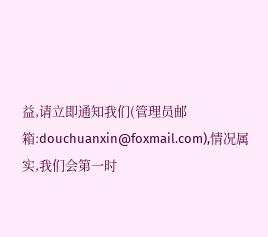益,请立即通知我们(管理员邮箱:douchuanxin@foxmail.com),情况属实,我们会第一时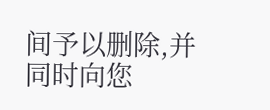间予以删除,并同时向您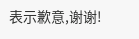表示歉意,谢谢!